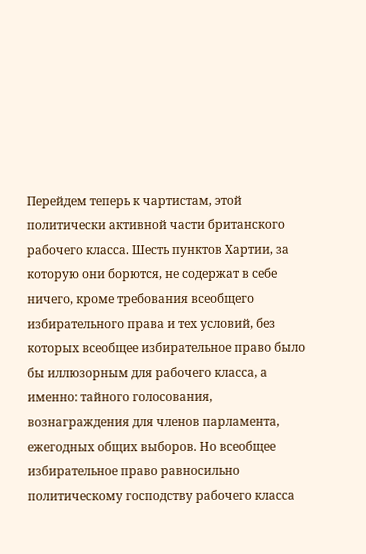Перейдем теперь к чартистам, этой политически активной части британского рабочего класса. Шесть пунктов Хартии, за которую они борются, не содержат в себе ничего, кроме требования всеобщего избирательного права и тех условий, без которых всеобщее избирательное право было бы иллюзорным для рабочего класса, а именно: тайного голосования, вознаграждения для членов парламента, ежегодных общих выборов. Но всеобщее избирательное право равносильно политическому господству рабочего класса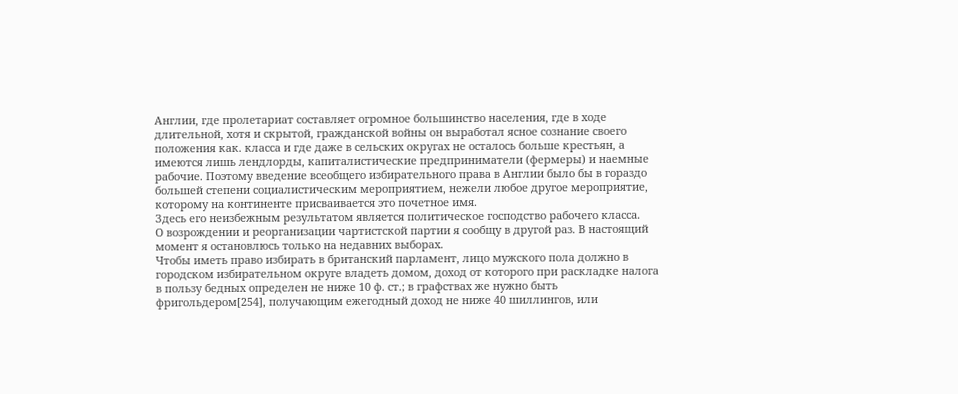Англии, где пролетариат составляет огромное большинство населения, где в ходе длительной, хотя и скрытой, гражданской войны он выработал ясное сознание своего положения как. класса и где даже в сельских округах не осталось больше крестьян, а имеются лишь лендлорды, капиталистические предприниматели (фермеры) и наемные рабочие. Поэтому введение всеобщего избирательного права в Англии было бы в гораздо большей степени социалистическим мероприятием, нежели любое другое мероприятие, которому на континенте присваивается это почетное имя.
Здесь его неизбежным результатом является политическое господство рабочего класса.
О возрождении и реорганизации чартистской партии я сообщу в другой раз. В настоящий момент я остановлюсь только на недавних выборах.
Чтобы иметь право избирать в британский парламент, лицо мужского пола должно в городском избирательном округе владеть домом, доход от которого при раскладке налога в пользу бедных определен не ниже 10 ф. ст.; в графствах же нужно быть фригольдером[254], получающим ежегодный доход не ниже 40 шиллингов, или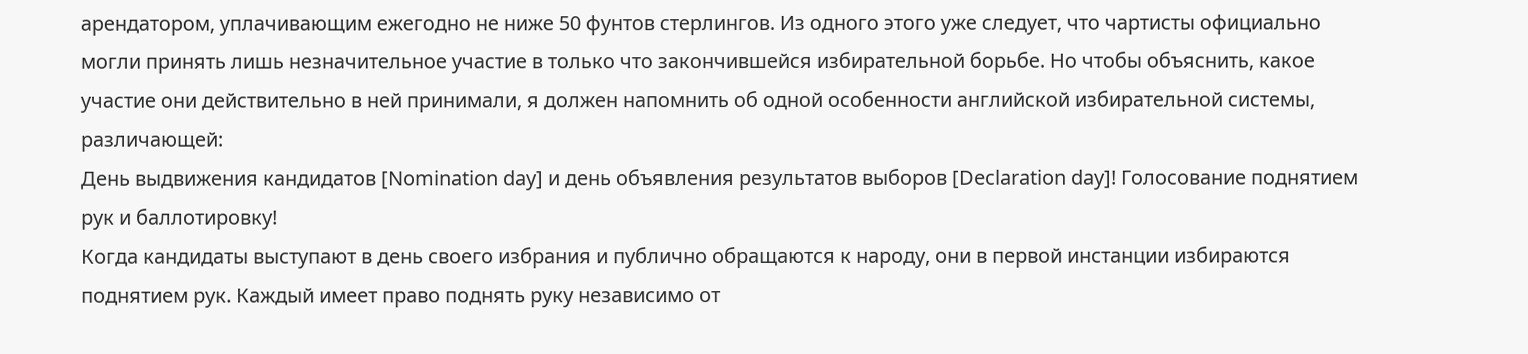арендатором, уплачивающим ежегодно не ниже 50 фунтов стерлингов. Из одного этого уже следует, что чартисты официально могли принять лишь незначительное участие в только что закончившейся избирательной борьбе. Но чтобы объяснить, какое участие они действительно в ней принимали, я должен напомнить об одной особенности английской избирательной системы, различающей:
День выдвижения кандидатов [Nomination day] и день объявления результатов выборов [Declaration day]! Голосование поднятием рук и баллотировку!
Когда кандидаты выступают в день своего избрания и публично обращаются к народу, они в первой инстанции избираются поднятием рук. Каждый имеет право поднять руку независимо от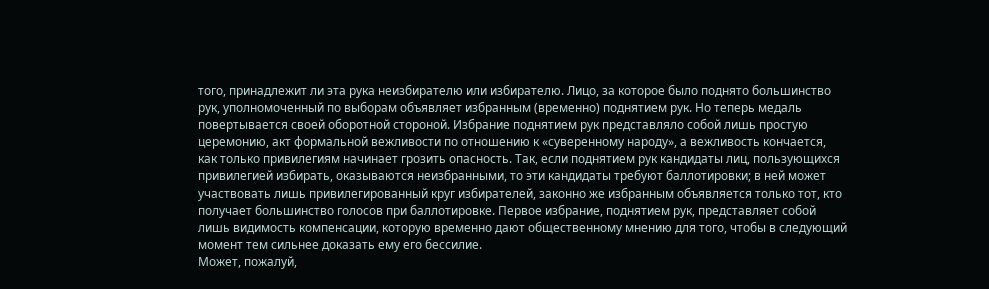того, принадлежит ли эта рука неизбирателю или избирателю. Лицо, за которое было поднято большинство рук, уполномоченный по выборам объявляет избранным (временно) поднятием рук. Но теперь медаль повертывается своей оборотной стороной. Избрание поднятием рук представляло собой лишь простую церемонию, акт формальной вежливости по отношению к «суверенному народу», а вежливость кончается, как только привилегиям начинает грозить опасность. Так, если поднятием рук кандидаты лиц, пользующихся привилегией избирать, оказываются неизбранными, то эти кандидаты требуют баллотировки; в ней может участвовать лишь привилегированный круг избирателей, законно же избранным объявляется только тот, кто получает большинство голосов при баллотировке. Первое избрание, поднятием рук, представляет собой лишь видимость компенсации, которую временно дают общественному мнению для того, чтобы в следующий момент тем сильнее доказать ему его бессилие.
Может, пожалуй,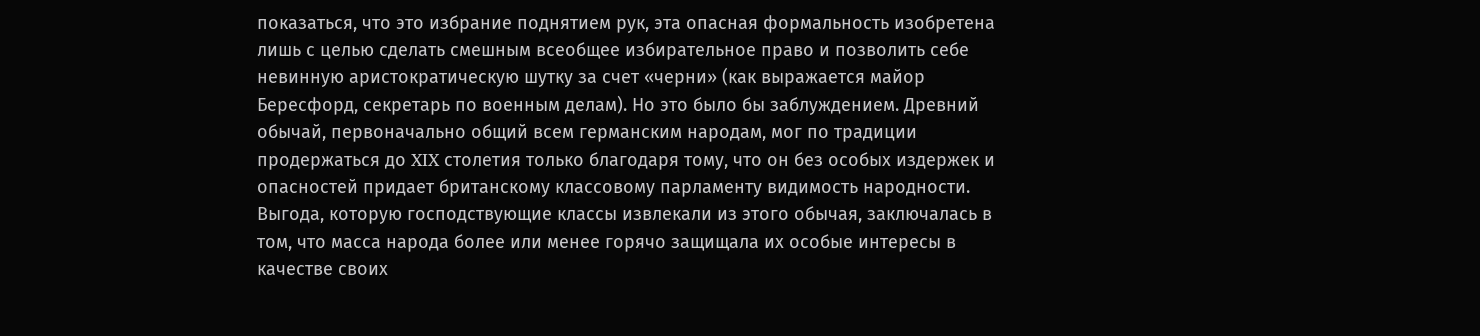показаться, что это избрание поднятием рук, эта опасная формальность изобретена лишь с целью сделать смешным всеобщее избирательное право и позволить себе невинную аристократическую шутку за счет «черни» (как выражается майор Бересфорд, секретарь по военным делам). Но это было бы заблуждением. Древний обычай, первоначально общий всем германским народам, мог по традиции продержаться до XIX столетия только благодаря тому, что он без особых издержек и опасностей придает британскому классовому парламенту видимость народности. Выгода, которую господствующие классы извлекали из этого обычая, заключалась в том, что масса народа более или менее горячо защищала их особые интересы в качестве своих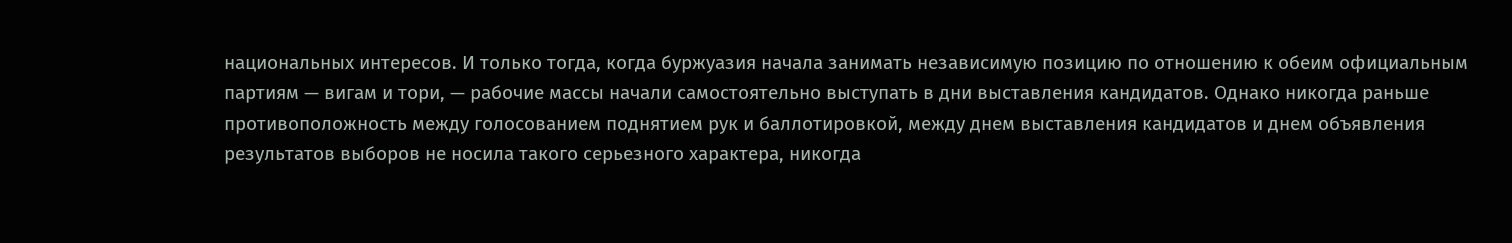национальных интересов. И только тогда, когда буржуазия начала занимать независимую позицию по отношению к обеим официальным партиям — вигам и тори, — рабочие массы начали самостоятельно выступать в дни выставления кандидатов. Однако никогда раньше противоположность между голосованием поднятием рук и баллотировкой, между днем выставления кандидатов и днем объявления результатов выборов не носила такого серьезного характера, никогда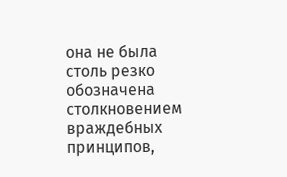она не была столь резко обозначена столкновением враждебных принципов,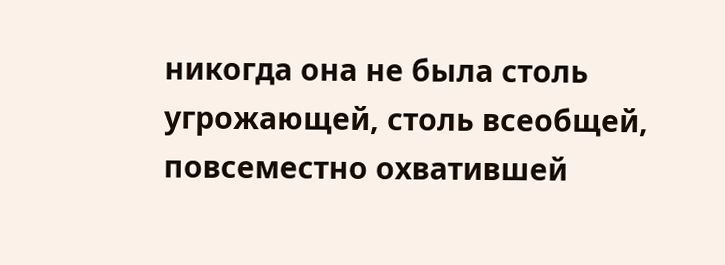никогда она не была столь угрожающей, столь всеобщей, повсеместно охватившей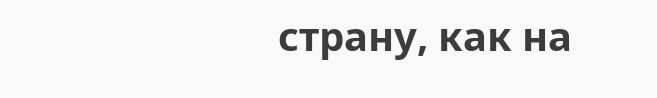страну, как на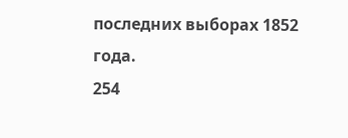последних выборах 1852 года.
254